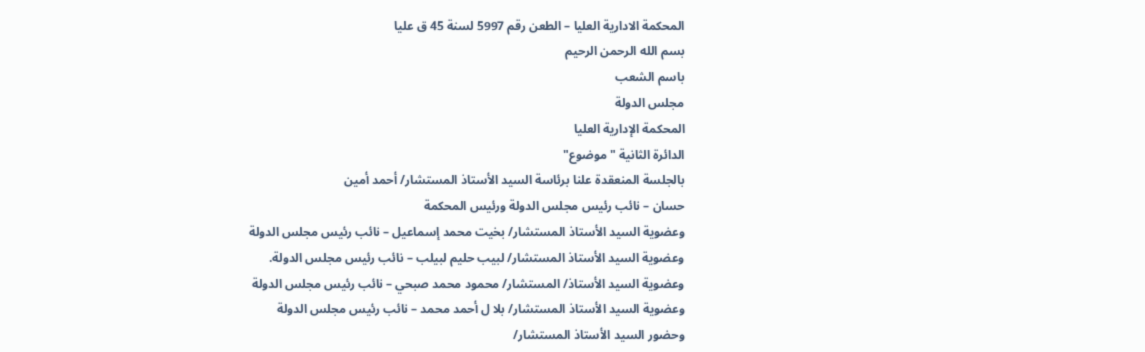المحكمة الادارية العليا – الطعن رقم 5997 لسنة 45 ق عليا
بسم الله الرحمن الرحيم
باسم الشعب
مجلس الدولة
المحكمة الإدارية العليا
الدائرة الثانية "موضوع"
بالجلسة المنعقدة علنا برئاسة السيد الأستاذ المستشار/ أحمد أمين
حسان – نائب رئيس مجلس الدولة ورئيس المحكمة
وعضوية السيد الأستاذ المستشار/ بخيت محمد إسماعيل – نائب رئيس مجلس الدولة
وعضوية السيد الأستاذ المستشار/ لبيب حليم لبيلب – نائب رئيس مجلس الدولة.
وعضوية السيد الأستاذ/ المستشار/ محمود محمد صبحي – نائب رئيس مجلس الدولة
وعضوية السيد الأستاذ المستشار/ بلا ل أحمد محمد – نائب رئيس مجلس الدولة
وحضور السيد الأستاذ المستشار/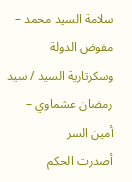سلامة السيد محمد – مفوض الدولة
وسكرتارية السيد / سيد رمضان عشماوي – أمين السر
أصدرت الحكم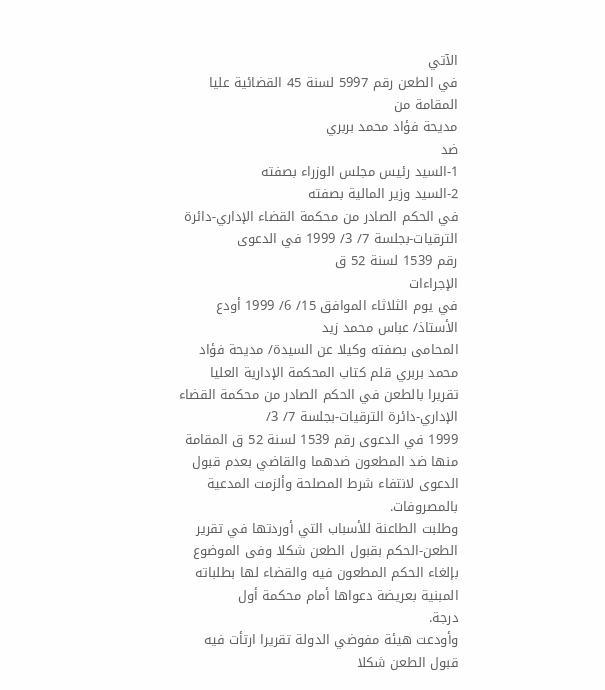الآتي
في الطعن رقم 5997 لسنة 45 القضائية عليا
المقامة من
مديحة فؤاد محمد بربري
ضد
1-السيد رئيس مجلس الوزراء بصفته
2-السيد وزير المالية بصفته
في الحكم الصادر من محكمة القضاء الإداري-دائرة الترقيات-بجلسة 7/ 3/ 1999 في الدعوى
رقم 1539 لسنة 52 ق
الإجراءات
في يوم الثلاثاء الموافق 15/ 6/ 1999 أودع الأستاذ/ عباس محمد زيد
المحامى بصفته وكيلا عن السيدة/ مديحة فؤاد محمد بربري قلم كتاب المحكمة الإدارية العليا
تقريرا بالطعن في الحكم الصادر من محكمة القضاء الإداري-دائرة الترقيات-بجلسة 7/ 3/
1999 في الدعوى رقم 1539 لسنة 52 ق المقامة منها ضد المطعون ضدهما والقاضي بعدم قبول
الدعوى لانتفاء شرط المصلحة وألزمت المدعية بالمصروفات.
وطلبت الطاعنة للأسباب التي أوردتها في تقرير الطعن-الحكم بقبول الطعن شكلا وفى الموضوع
بإلغاء الحكم المطعون فيه والقضاء لها بطلباته المبنية بعريضة دعواها أمام محكمة أول
درجة.
وأودعت هيئة مفوضي الدولة تقريرا ارتأت فيه قبول الطعن شكلا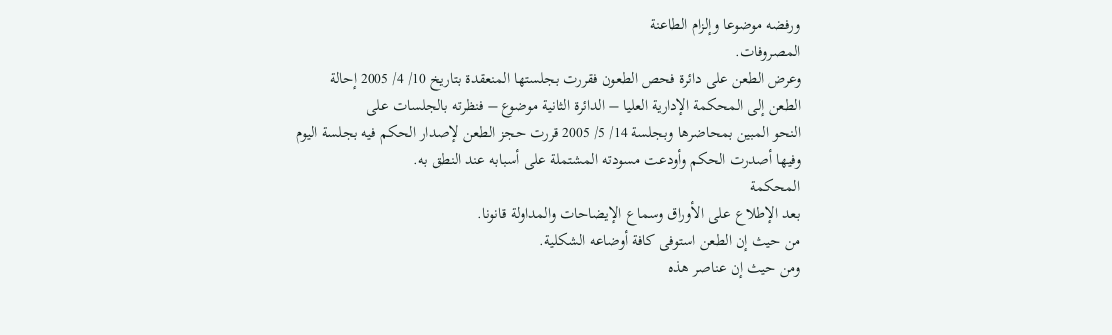ورفضه موضوعا وإلزام الطاعنة
المصروفات.
وعرض الطعن على دائرة فحص الطعون فقررت بجلستها المنعقدة بتاريخ 10/ 4/ 2005 إحالة
الطعن إلى المحكمة الإدارية العليا – الدائرة الثانية موضوع – فنظرته بالجلسات على
النحو المبين بمحاضرها وبجلسة 14/ 5/ 2005 قررت حجز الطعن لإصدار الحكم فيه بجلسة اليوم
وفيها أصدرت الحكم وأودعت مسودته المشتملة على أسبابه عند النطق به.
المحكمة
بعد الإطلاع على الأوراق وسماع الإيضاحات والمداولة قانونا.
من حيث إن الطعن استوفى كافة أوضاعه الشكلية.
ومن حيث إن عناصر هذه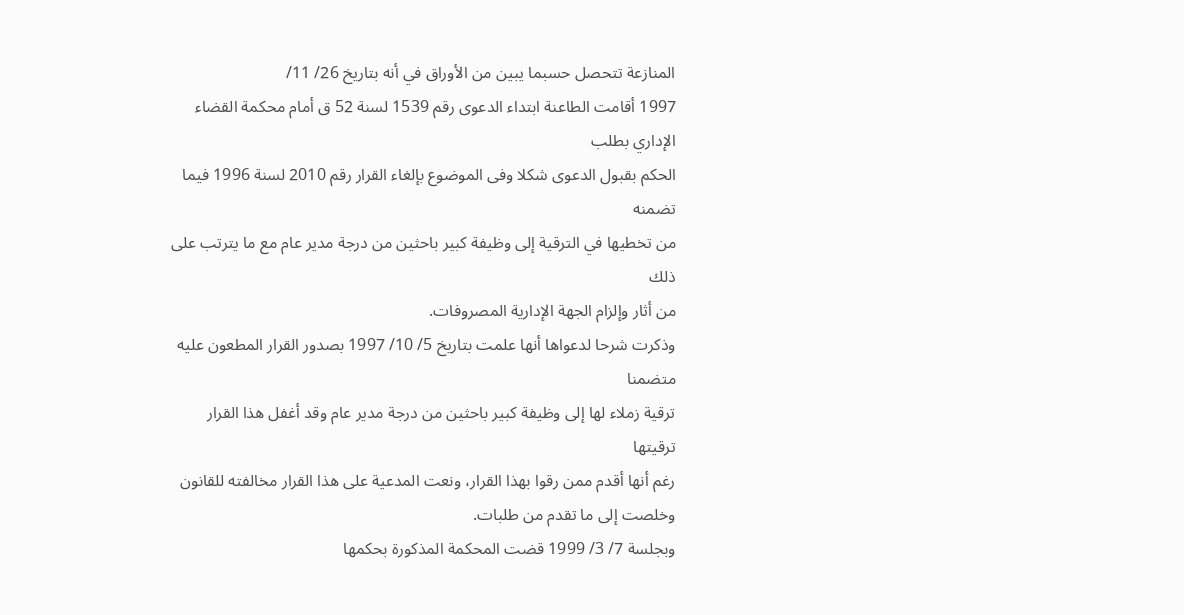المنازعة تتحصل حسبما يبين من الأوراق في أنه بتاريخ 26/ 11/
1997 أقامت الطاعنة ابتداء الدعوى رقم 1539 لسنة 52 ق أمام محكمة القضاء الإداري بطلب
الحكم بقبول الدعوى شكلا وفى الموضوع بإلغاء القرار رقم 2010 لسنة 1996 فيما تضمنه
من تخطيها في الترقية إلى وظيفة كبير باحثين من درجة مدير عام مع ما يترتب على ذلك
من أثار وإلزام الجهة الإدارية المصروفات.
وذكرت شرحا لدعواها أنها علمت بتاريخ 5/ 10/ 1997 بصدور القرار المطعون عليه متضمنا
ترقية زملاء لها إلى وظيفة كبير باحثين من درجة مدير عام وقد أغفل هذا القرار ترقيتها
رغم أنها أقدم ممن رقوا بهذا القرار، ونعت المدعية على هذا القرار مخالفته للقانون
وخلصت إلى ما تقدم من طلبات.
وبجلسة 7/ 3/ 1999 قضت المحكمة المذكورة بحكمها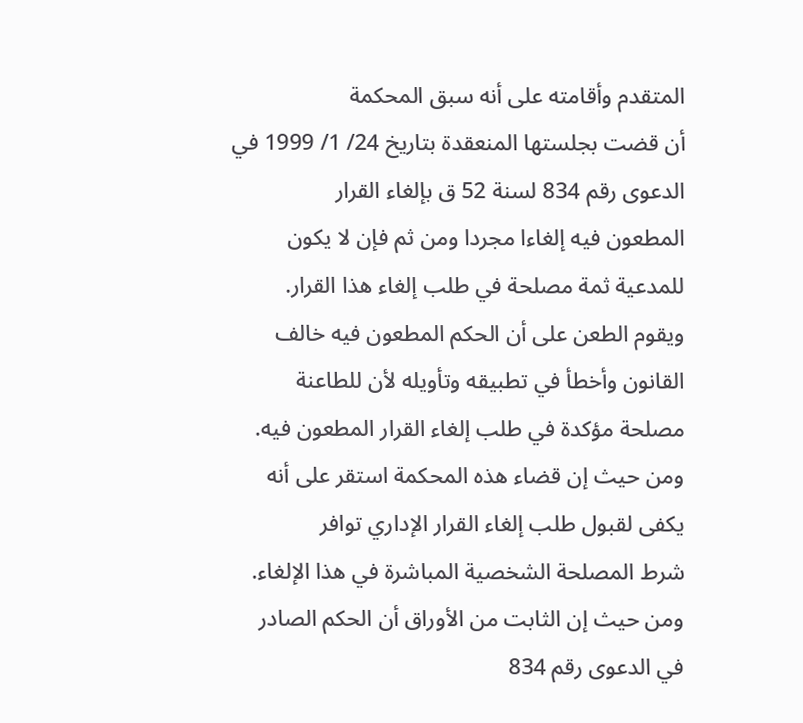المتقدم وأقامته على أنه سبق المحكمة
أن قضت بجلستها المنعقدة بتاريخ 24/ 1/ 1999 في الدعوى رقم 834 لسنة 52 ق بإلغاء القرار
المطعون فيه إلغاءا مجردا ومن ثم فإن لا يكون للمدعية ثمة مصلحة في طلب إلغاء هذا القرار.
ويقوم الطعن على أن الحكم المطعون فيه خالف القانون وأخطأ في تطبيقه وتأويله لأن للطاعنة
مصلحة مؤكدة في طلب إلغاء القرار المطعون فيه.
ومن حيث إن قضاء هذه المحكمة استقر على أنه يكفى لقبول طلب إلغاء القرار الإداري توافر
شرط المصلحة الشخصية المباشرة في هذا الإلغاء.
ومن حيث إن الثابت من الأوراق أن الحكم الصادر في الدعوى رقم 834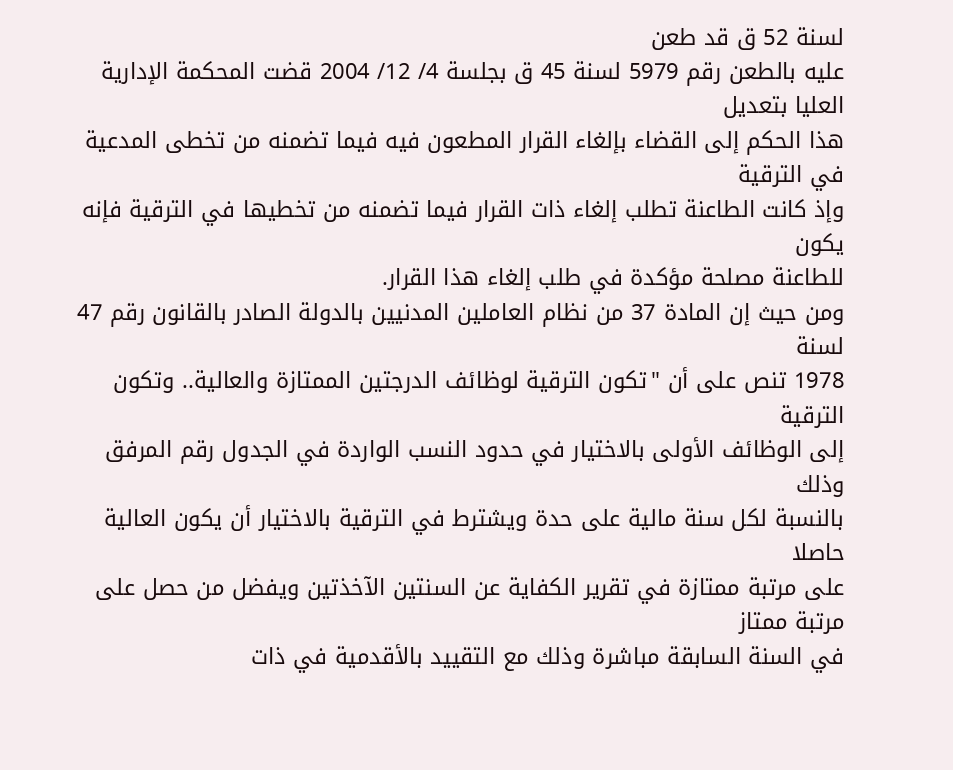لسنة 52 ق قد طعن
عليه بالطعن رقم 5979 لسنة 45 ق بجلسة 4/ 12/ 2004 قضت المحكمة الإدارية العليا بتعديل
هذا الحكم إلى القضاء بإلغاء القرار المطعون فيه فيما تضمنه من تخطى المدعية في الترقية
وإذ كانت الطاعنة تطلب إلغاء ذات القرار فيما تضمنه من تخطيها في الترقية فإنه يكون
للطاعنة مصلحة مؤكدة في طلب إلغاء هذا القرار.
ومن حيث إن المادة 37 من نظام العاملين المدنيين بالدولة الصادر بالقانون رقم 47 لسنة
1978 تنص على أن "تكون الترقية لوظائف الدرجتين الممتازة والعالية.. وتكون الترقية
إلى الوظائف الأولى بالاختيار في حدود النسب الواردة في الجدول رقم المرفق وذلك
بالنسبة لكل سنة مالية على حدة ويشترط في الترقية بالاختيار أن يكون العالية حاصلا
على مرتبة ممتازة في تقرير الكفاية عن السنتين الآخذتين ويفضل من حصل على مرتبة ممتاز
في السنة السابقة مباشرة وذلك مع التقييد بالأقدمية في ذات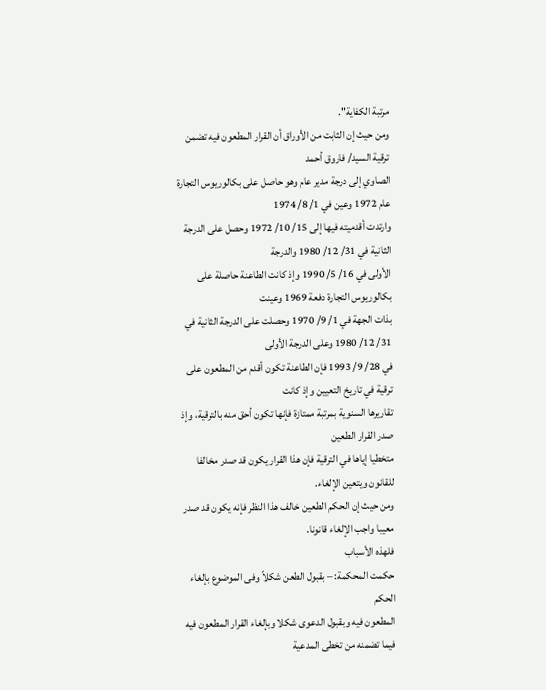مرتبة الكفاية".
ومن حيث إن الثابت من الأوراق أن القرار المطعون فيه تضمن ترقية السيد/ فاروق أحمد
الصاوي إلى درجة مدير عام وهو حاصل على بكالوريوس التجارة عام 1972 وعين في 1/ 8/ 1974
وارتدت أقدميته فيها إلى 15/ 10/ 1972 وحصل على الدرجة الثانية في 31/ 12/ 1980 والدرجة
الأولى في 16/ 5/ 1990 وإذ كانت الطاعنة حاصلة على بكالوريوس التجارة دفعة 1969 وعينت
بذات الجهة في 1/ 9/ 1970 وحصلت على الدرجة الثانية في 31/ 12/ 1980 وعلى الدرجة الأولى
في 28/ 9/ 1993 فإن الطاعنة تكون أقدم من المطعون على ترقية في تاريخ التعيين وإذ كانت
تقاريرها السنوية بمرتبة ممتازة فإنها تكون أحق منه بالترقية، وإذ صدر القرار الطعين
متخطيا إياها في الترقية فإن هذا القرار يكون قد صدر مخالفا للقانون ويتعين الإلغاء.
ومن حيث إن الحكم الطعين خالف هذا النظر فإنه يكون قد صدر معيبا واجب الإلغاء قانونا.
فلهذه الأسباب
حكمت المحكمة: – بقبول الطعن شكلاً وفى الموضوع بإلغاء الحكم
المطعون فيه وبقبول الدعوى شكلا وبإلغاء القرار المطعون فيه فيما تضمنه من تخطى المدعية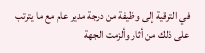في الترقية إلى وظيفة من درجة مدير عام مع ما يترتب على ذلك من أثار وألزمت الجهة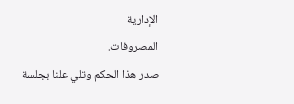الإدارية
المصروفات.
صدر هذا الحكم وتلي علنا بجلسة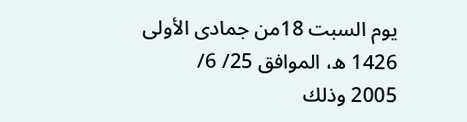يوم السبت 18من جمادى الأولى 1426 ه، الموافق 25/ 6/
2005 وذلك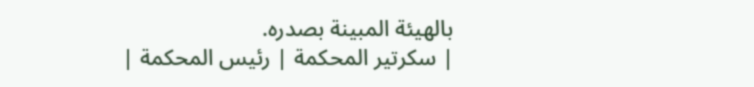بالهيئة المبينة بصدره.
| سكرتير المحكمة | رئيس المحكمة |